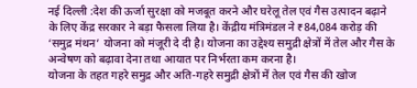नई दिल्ली :देश की ऊर्जा सुरक्षा को मजबूत करने और घरेलू तेल एवं गैस उत्पादन बढ़ाने के लिए केंद्र सरकार ने बड़ा फैसला लिया है। केंद्रीय मंत्रिमंडल ने ₹84,084 करोड़ की ‘समुद्र मंथन’ योजना को मंजूरी दे दी है। योजना का उद्देश्य समुद्री क्षेत्रों में तेल और गैस के अन्वेषण को बढ़ावा देना तथा आयात पर निर्भरता कम करना है।
योजना के तहत गहरे समुद्र और अति-गहरे समुद्री क्षेत्रों में तेल एवं गैस की खोज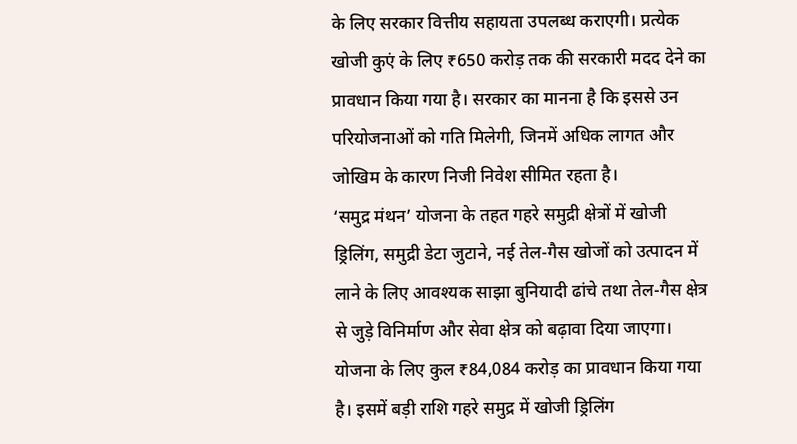के लिए सरकार वित्तीय सहायता उपलब्ध कराएगी। प्रत्येक खोजी कुएं के लिए ₹650 करोड़ तक की सरकारी मदद देने का प्रावधान किया गया है। सरकार का मानना है कि इससे उन परियोजनाओं को गति मिलेगी, जिनमें अधिक लागत और जोखिम के कारण निजी निवेश सीमित रहता है।
‘समुद्र मंथन’ योजना के तहत गहरे समुद्री क्षेत्रों में खोजी ड्रिलिंग, समुद्री डेटा जुटाने, नई तेल-गैस खोजों को उत्पादन में लाने के लिए आवश्यक साझा बुनियादी ढांचे तथा तेल-गैस क्षेत्र से जुड़े विनिर्माण और सेवा क्षेत्र को बढ़ावा दिया जाएगा।
योजना के लिए कुल ₹84,084 करोड़ का प्रावधान किया गया है। इसमें बड़ी राशि गहरे समुद्र में खोजी ड्रिलिंग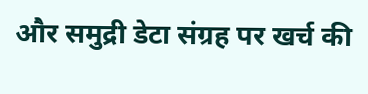और समुद्री डेटा संग्रह पर खर्च की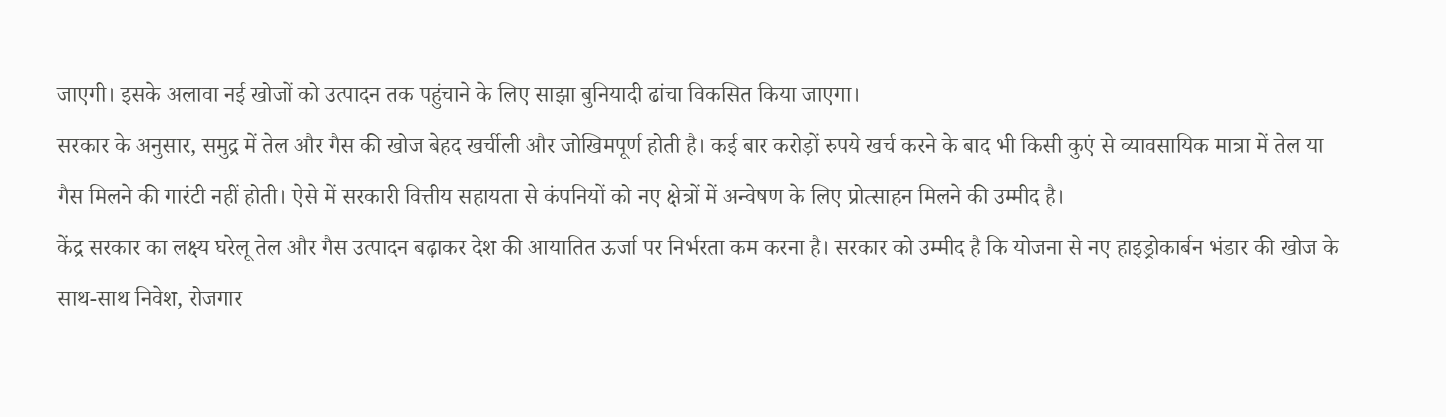जाएगी। इसके अलावा नई खोजों को उत्पादन तक पहुंचाने के लिए साझा बुनियादी ढांचा विकसित किया जाएगा।
सरकार के अनुसार, समुद्र में तेल और गैस की खोज बेहद खर्चीली और जोखिमपूर्ण होती है। कई बार करोड़ों रुपये खर्च करने के बाद भी किसी कुएं से व्यावसायिक मात्रा में तेल या गैस मिलने की गारंटी नहीं होती। ऐसे में सरकारी वित्तीय सहायता से कंपनियों को नए क्षेत्रों में अन्वेषण के लिए प्रोत्साहन मिलने की उम्मीद है।
केंद्र सरकार का लक्ष्य घरेलू तेल और गैस उत्पादन बढ़ाकर देश की आयातित ऊर्जा पर निर्भरता कम करना है। सरकार को उम्मीद है कि योजना से नए हाइड्रोकार्बन भंडार की खोज के साथ-साथ निवेश, रोजगार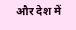और देश में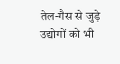तेल-गैस से जुड़े उद्योगों को भी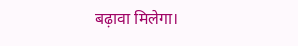बढ़ावा मिलेगा।